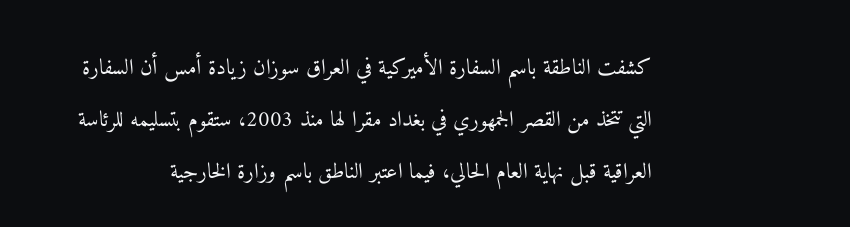كشفت الناطقة باسم السفارة الأميركية في العراق سوزان زيادة أمس أن السفارة التي تتخذ من القصر الجمهوري في بغداد مقرا لها منذ 2003، ستقوم بتسليمه للرئاسة العراقية قبل نهاية العام الحالي، فيما اعتبر الناطق باسم وزارة الخارجية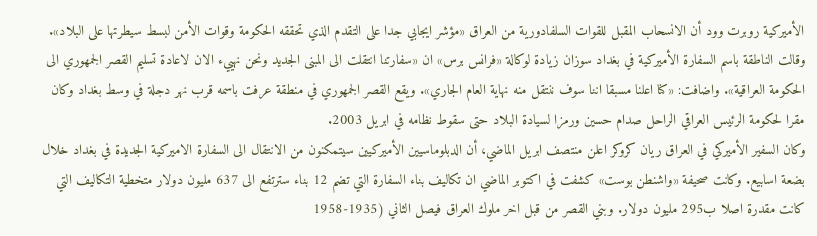الأميركية روبرت وود أن الانسحاب المقبل للقوات السلفادورية من العراق «مؤشر ايجابي جدا على التقدم الذي تحققه الحكومة وقوات الأمن لبسط سيطرتها على البلاد».
وقالت الناطقة باسم السفارة الأميركية في بغداد سوزان زيادة لوكالة «فرانس برس» ان «سفارتنا انتقلت الى المبنى الجديد ونحن نهييء الان لاعادة تسليم القصر الجمهوري الى الحكومة العراقية». واضافت: «كنا اعلنا مسبقا اننا سوف ننتقل منه نهاية العام الجاري». ويقع القصر الجمهوري في منطقة عرفت باسمه قرب نهر دجلة في وسط بغداد وكان مقرا لحكومة الرئيس العراقي الراحل صدام حسين ورمزا لسيادة البلاد حتى سقوط نظامه في ابريل 2003.
وكان السفير الأميركي في العراق ريان كروكر اعلن منتصف ابريل الماضي، أن الدبلوماسيين الأميركيين سيتمكنون من الانتقال الى السفارة الاميركية الجديدة في بغداد خلال بضعة اسابيع. وكانت صحيفة «واشنطن بوست» كشفت في اكتوبر الماضي ان تكاليف بناء السفارة التي تضم 12 بناء سترتفع الى 637 مليون دولار متخطية التكاليف التي كانت مقدرة اصلا ب295 مليون دولار. وبني القصر من قبل اخر ملوك العراق فيصل الثاني (1935-1958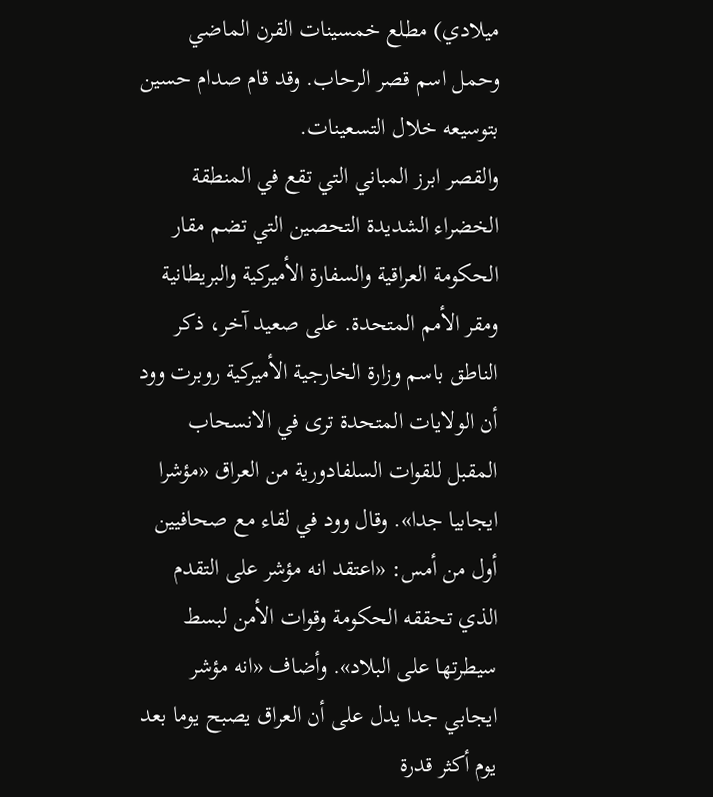ميلادي) مطلع خمسينات القرن الماضي وحمل اسم قصر الرحاب. وقد قام صدام حسين بتوسيعه خلال التسعينات.
والقصر ابرز المباني التي تقع في المنطقة الخضراء الشديدة التحصين التي تضم مقار الحكومة العراقية والسفارة الأميركية والبريطانية ومقر الأمم المتحدة. على صعيد آخر، ذكر الناطق باسم وزارة الخارجية الأميركية روبرت وود أن الولايات المتحدة ترى في الانسحاب المقبل للقوات السلفادورية من العراق «مؤشرا ايجابيا جدا». وقال وود في لقاء مع صحافيين أول من أمس: «اعتقد انه مؤشر على التقدم الذي تحققه الحكومة وقوات الأمن لبسط سيطرتها على البلاد». وأضاف «انه مؤشر ايجابي جدا يدل على أن العراق يصبح يوما بعد يوم أكثر قدرة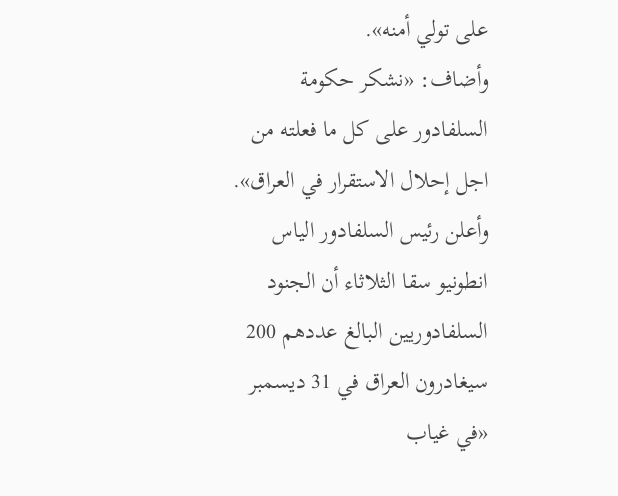على تولي أمنه».
وأضاف: «نشكر حكومة السلفادور على كل ما فعلته من اجل إحلال الاستقرار في العراق». وأعلن رئيس السلفادور الياس انطونيو سقا الثلاثاء أن الجنود السلفادوريين البالغ عددهم 200 سيغادرون العراق في 31 ديسمبر «في غياب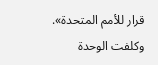قرار للأمم المتحدة». وكلفت الوحدة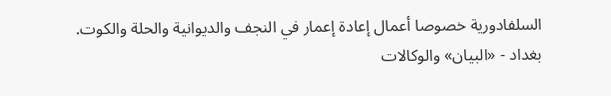السلفادورية خصوصا أعمال إعادة إعمار في النجف والديوانية والحلة والكوت.
بغداد - «البيان» والوكالات